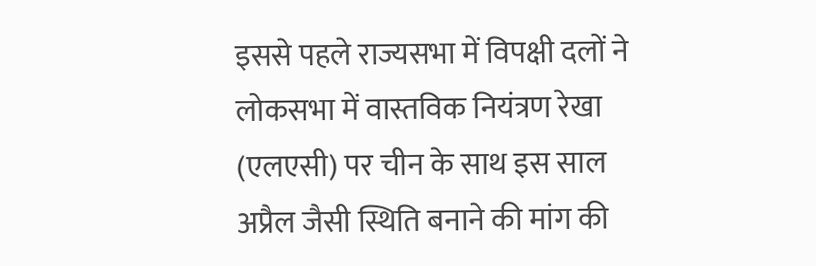इससे पहले राज्यसभा में विपक्षी दलों ने लोकसभा में वास्तविक नियंत्रण रेखा (एलएसी) पर चीन के साथ इस साल अप्रैल जैसी स्थिति बनाने की मांग की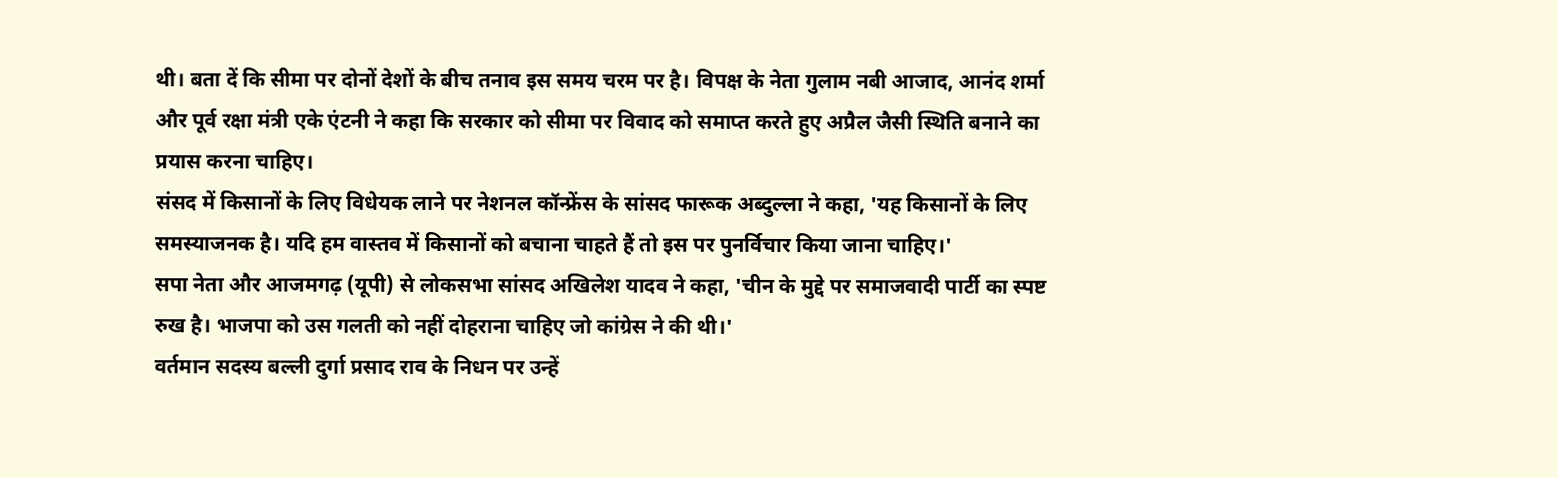थी। बता दें कि सीमा पर दोनों देशों के बीच तनाव इस समय चरम पर है। विपक्ष के नेता गुलाम नबी आजाद, आनंद शर्मा और पूर्व रक्षा मंत्री एके एंटनी ने कहा कि सरकार को सीमा पर विवाद को समाप्त करते हुए अप्रैल जैसी स्थिति बनाने का प्रयास करना चाहिए।
संसद में किसानों के लिए विधेयक लाने पर नेशनल कॉन्फ्रेंस के सांसद फारूक अब्दुल्ला ने कहा, 'यह किसानों के लिए समस्याजनक है। यदि हम वास्तव में किसानों को बचाना चाहते हैं तो इस पर पुनर्विचार किया जाना चाहिए।'
सपा नेता और आजमगढ़ (यूपी) से लोकसभा सांसद अखिलेश यादव ने कहा, 'चीन के मुद्दे पर समाजवादी पार्टी का स्पष्ट रुख है। भाजपा को उस गलती को नहीं दोहराना चाहिए जो कांग्रेस ने की थी।'
वर्तमान सदस्य बल्ली दुर्गा प्रसाद राव के निधन पर उन्हें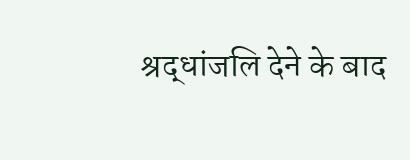श्रद्धांजलि देने के बाद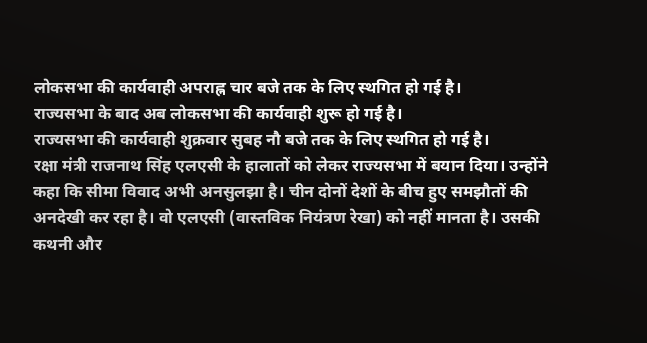लोकसभा की कार्यवाही अपराह्न चार बजे तक के लिए स्थगित हो गई है।
राज्यसभा के बाद अब लोकसभा की कार्यवाही शुरू हो गई है।
राज्यसभा की कार्यवाही शुक्रवार सुबह नौ बजे तक के लिए स्थगित हो गई है।
रक्षा मंत्री राजनाथ सिंह एलएसी के हालातों को लेकर राज्यसभा में बयान दिया। उन्होंने कहा कि सीमा विवाद अभी अनसुलझा है। चीन दोनों देशों के बीच हुए समझौतों की अनदेखी कर रहा है। वो एलएसी (वास्तविक नियंत्रण रेखा) को नहीं मानता है। उसकी कथनी और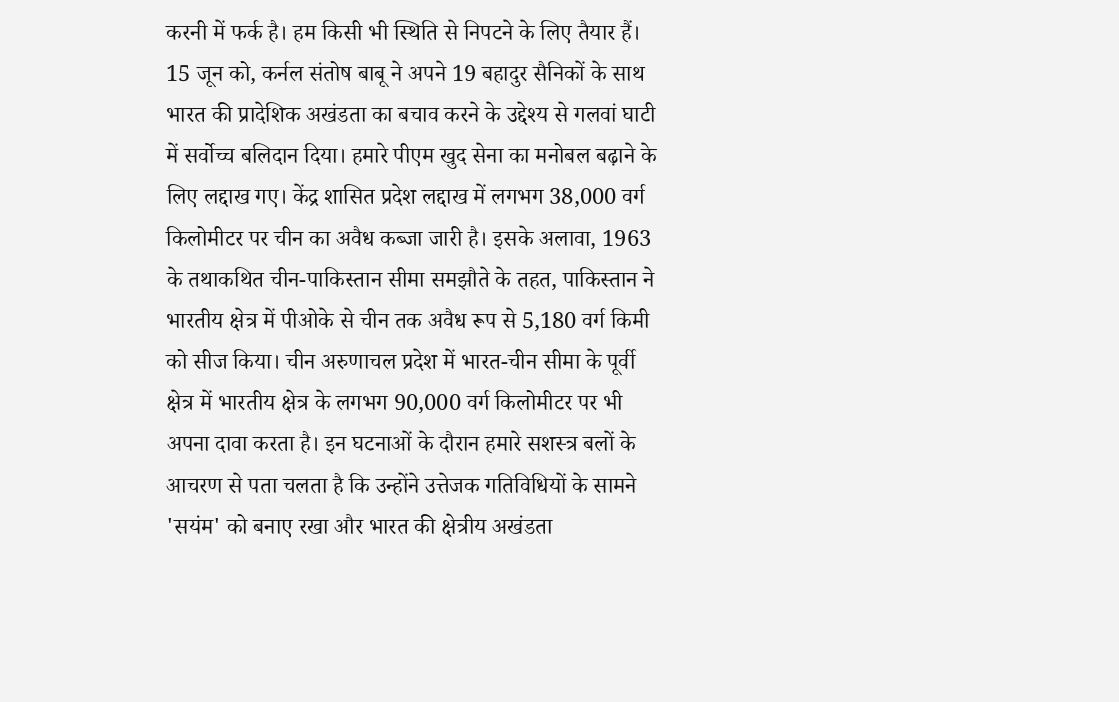करनी में फर्क है। हम किसी भी स्थिति से निपटने के लिए तैयार हैं। 15 जून को, कर्नल संतोष बाबू ने अपने 19 बहादुर सैनिकों के साथ भारत की प्रादेशिक अखंडता का बचाव करने के उद्देश्य से गलवां घाटी में सर्वोच्च बलिदान दिया। हमारे पीएम खुद सेना का मनोबल बढ़ाने के लिए लद्दाख गए। केंद्र शासित प्रदेश लद्दाख में लगभग 38,000 वर्ग किलोमीटर पर चीन का अवैध कब्जा जारी है। इसके अलावा, 1963 के तथाकथित चीन-पाकिस्तान सीमा समझौते के तहत, पाकिस्तान ने भारतीय क्षेत्र में पीओके से चीन तक अवैध रूप से 5,180 वर्ग किमी को सीज किया। चीन अरुणाचल प्रदेश में भारत-चीन सीमा के पूर्वी क्षेत्र में भारतीय क्षेत्र के लगभग 90,000 वर्ग किलोमीटर पर भी अपना दावा करता है। इन घटनाओं के दौरान हमारे सशस्त्र बलों के आचरण से पता चलता है कि उन्होंने उत्तेजक गतिविधियों के सामने 'सयंम' को बनाए रखा और भारत की क्षेत्रीय अखंडता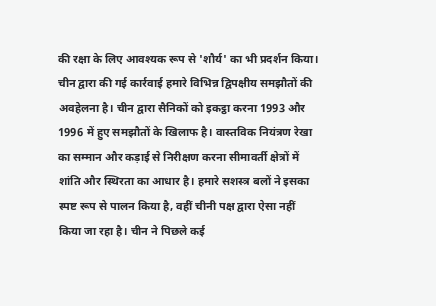की रक्षा के लिए आवश्यक रूप से 'शौर्य' का भी प्रदर्शन किया। चीन द्वारा की गई कार्रवाई हमारे विभिन्न द्विपक्षीय समझौतों की अवहेलना है। चीन द्वारा सैनिकों को इकट्ठा करना 1993 और 1996 में हुए समझौतों के खिलाफ है। वास्तविक नियंत्रण रेखा का सम्मान और कड़ाई से निरीक्षण करना सीमावर्ती क्षेत्रों में शांति और स्थिरता का आधार है। हमारे सशस्त्र बलों ने इसका स्पष्ट रूप से पालन किया है, वहीं चीनी पक्ष द्वारा ऐसा नहीं किया जा रहा है। चीन ने पिछले कई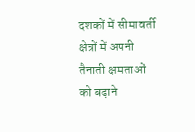दशकों में सीमावर्ती क्षेत्रों में अपनी तैनाती क्षमताओं को बढ़ाने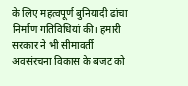के लिए महत्वपूर्ण बुनियादी ढांचा निर्माण गतिविधियां की। हमारी सरकार ने भी सीमावर्ती अवसंरचना विकास के बजट को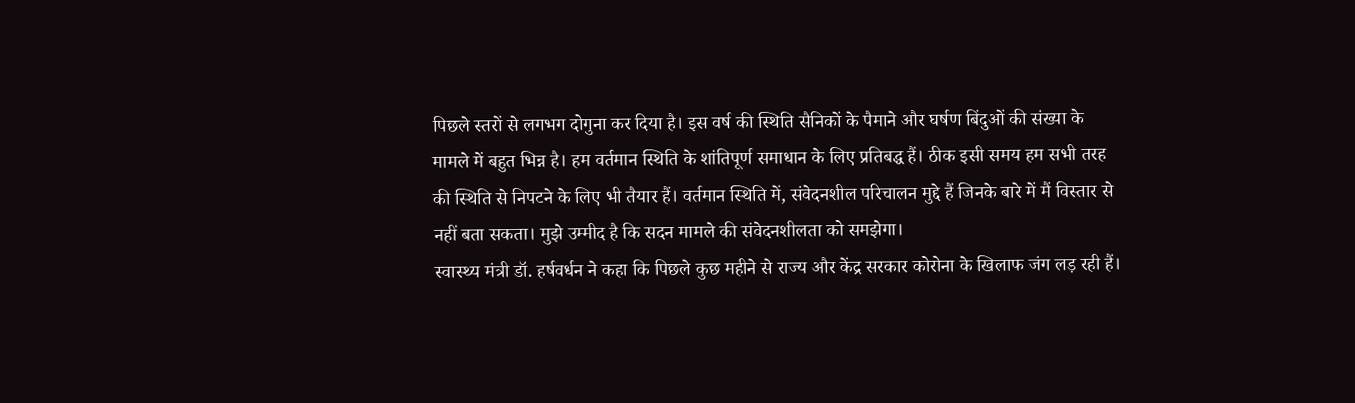पिछले स्तरों से लगभग दोगुना कर दिया है। इस वर्ष की स्थिति सैनिकों के पैमाने और घर्षण बिंदुओं की संख्या के मामले में बहुत भिन्न है। हम वर्तमान स्थिति के शांतिपूर्ण समाधान के लिए प्रतिबद्ध हैं। ठीक इसी समय हम सभी तरह की स्थिति से निपटने के लिए भी तैयार हैं। वर्तमान स्थिति में, संवेदनशील परिचालन मुद्दे हैं जिनके बारे में मैं विस्तार से नहीं बता सकता। मुझे उम्मीद है कि सदन मामले की संवेदनशीलता को समझेगा।
स्वास्थ्य मंत्री डॉ. हर्षवर्धन ने कहा कि पिछले कुछ महीने से राज्य और केंद्र सरकार कोरोना के खिलाफ जंग लड़ रही हैं।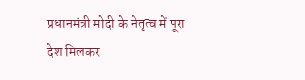प्रधानमंत्री मोदी के नेतृत्व में पूरा देश मिलकर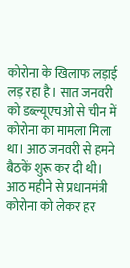कोरोना के खिलाफ लड़ाई लड़ रहा है। सात जनवरी को डब्ल्यूएचओ से चीन में कोरोना का मामला मिला था। आठ जनवरी से हमने बैठकें शुरू कर दी थी। आठ महीने से प्रधानमंत्री कोरोना को लेकर हर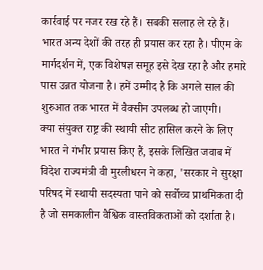कार्रवाई पर नजर रख रहे हैं। सबकी सलाह ले रहे हैं। भारत अन्य देशों की तरह ही प्रयास कर रहा है। पीएम के मार्गदर्शन में, एक विशेषज्ञ समूह इसे देख रहा है और हमारे पास उन्नत योजना है। हमें उम्मीद है कि अगले साल की शुरुआत तक भारत में वैक्सीन उपलब्ध हो जाएगी।
क्या संयुक्त राष्ट्र की स्थायी सीट हासिल करने के लिए भारत ने गंभीर प्रयास किए हैं, इसके लिखित जवाब में विदेश राज्यमंत्री वी मुरलीधरन ने कहा, 'सरकार ने सुरक्षा परिषद में स्थायी सदस्यता पाने को सर्वोच्च प्राथमिकता दी है जो समकालीन वैश्विक वास्तविकताओं को दर्शाता है।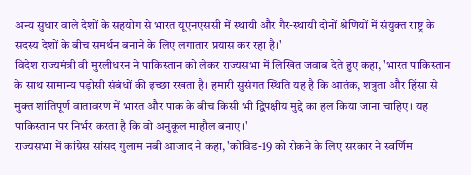अन्य सुधार वाले देशों के सहयोग से भारत यूएनएससी में स्थायी और गैर-स्थायी दोनों श्रेणियों में संयुक्त राष्ट्र के सदस्य देशों के बीच समर्थन बनाने के लिए लगातार प्रयास कर रहा है।'
विदेश राज्यमंत्री वी मुरलीधरन ने पाकिस्तान को लेकर राज्यसभा में लिखित जवाब देते हुए कहा, 'भारत पाकिस्तान के साथ सामान्य पड़ोसी संबंधों की इच्छा रखता है। हमारी सुसंगत स्थिति यह है कि आतंक, शत्रुता और हिंसा से मुक्त शांतिपूर्ण वातावरण में भारत और पाक के बीच किसी भी द्विपक्षीय मुद्दे का हल किया जाना चाहिए। यह पाकिस्तान पर निर्भर करता है कि वो अनुकूल माहौल बनाए।'
राज्यसभा में कांग्रेस सांसद गुलाम नबी आजाद ने कहा, 'कोविड-19 को रोकने के लिए सरकार ने स्वर्णिम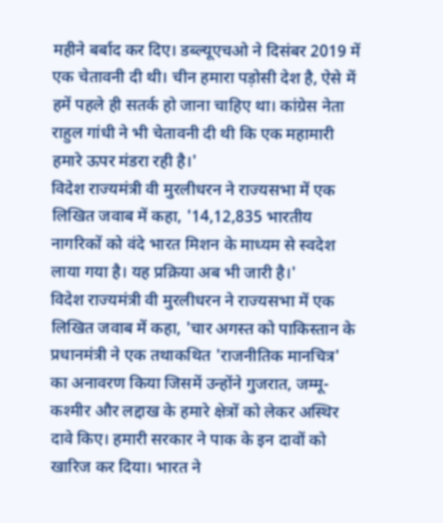महीने बर्बाद कर दिए। डब्ल्यूएचओ ने दिसंबर 2019 में एक चेतावनी दी थी। चीन हमारा पड़ोसी देश है, ऐसे में हमें पहले ही सतर्क हो जाना चाहिए था। कांग्रेस नेता राहुल गांधी ने भी चेतावनी दी थी कि एक महामारी हमारे ऊपर मंडरा रही है।'
विदेश राज्यमंत्री वी मुरलीधरन ने राज्यसभा में एक लिखित जवाब में कहा, '14,12,835 भारतीय नागरिकों को वंदे भारत मिशन के माध्यम से स्वदेश लाया गया है। यह प्रक्रिया अब भी जारी है।'
विदेश राज्यमंत्री वी मुरलीधरन ने राज्यसभा में एक लिखित जवाब में कहा, 'चार अगस्त को पाकिस्तान के प्रधानमंत्री ने एक तथाकथित 'राजनीतिक मानचित्र' का अनावरण किया जिसमें उन्होंने गुजरात, जम्मू-कश्मीर और लद्दाख के हमारे क्षेत्रों को लेकर अस्थिर दावे किए। हमारी सरकार ने पाक के इन दावों को खारिज कर दिया। भारत ने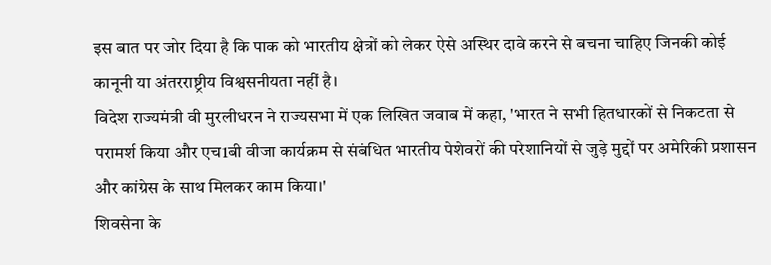इस बात पर जोर दिया है कि पाक को भारतीय क्षेत्रों को लेकर ऐसे अस्थिर दावे करने से बचना चाहिए जिनकी कोई कानूनी या अंतरराष्ट्रीय विश्वसनीयता नहीं है।
विदेश राज्यमंत्री वी मुरलीधरन ने राज्यसभा में एक लिखित जवाब में कहा, 'भारत ने सभी हितधारकों से निकटता से परामर्श किया और एच1बी वीजा कार्यक्रम से संबंधित भारतीय पेशेवरों की परेशानियों से जुड़े मुद्दों पर अमेरिकी प्रशासन और कांग्रेस के साथ मिलकर काम किया।'
शिवसेना के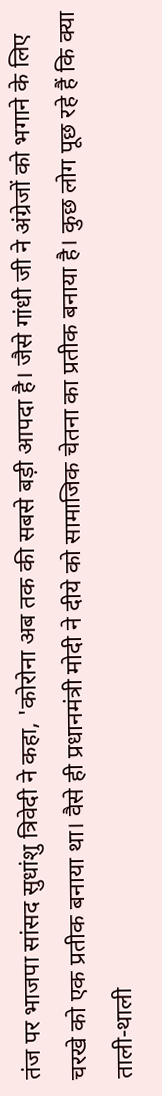तंज पर भाजपा सांसद सुधांशु त्रिवेदी ने कहा, 'कोरोना अब तक की सबसे बड़ी आपदा है। जैसे गांधी जी ने अंग्रेजों को भगाने के लिए चरखे को एक प्रतीक बनाया था। वैसे ही प्रधानमंत्री मोदी ने दीये को सामाजिक चेतना का प्रतीक बनाया है। कुछ लोग पूछ रहे हैं कि क्या ताली-थाली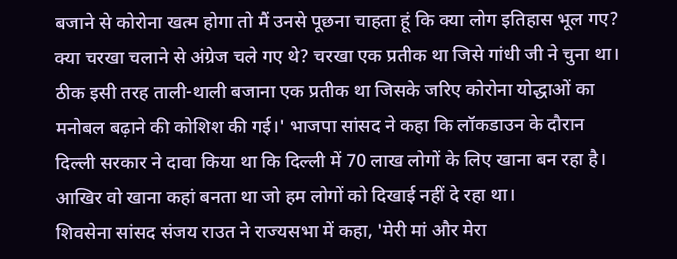बजाने से कोरोना खत्म होगा तो मैं उनसे पूछना चाहता हूं कि क्या लोग इतिहास भूल गए? क्या चरखा चलाने से अंग्रेज चले गए थे? चरखा एक प्रतीक था जिसे गांधी जी ने चुना था। ठीक इसी तरह ताली-थाली बजाना एक प्रतीक था जिसके जरिए कोरोना योद्धाओं का मनोबल बढ़ाने की कोशिश की गई।' भाजपा सांसद ने कहा कि लॉकडाउन के दौरान दिल्ली सरकार ने दावा किया था कि दिल्ली में 70 लाख लोगों के लिए खाना बन रहा है। आखिर वो खाना कहां बनता था जो हम लोगों को दिखाई नहीं दे रहा था।
शिवसेना सांसद संजय राउत ने राज्यसभा में कहा, 'मेरी मां और मेरा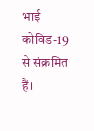भाई कोविड-19 से संक्रमित हैं।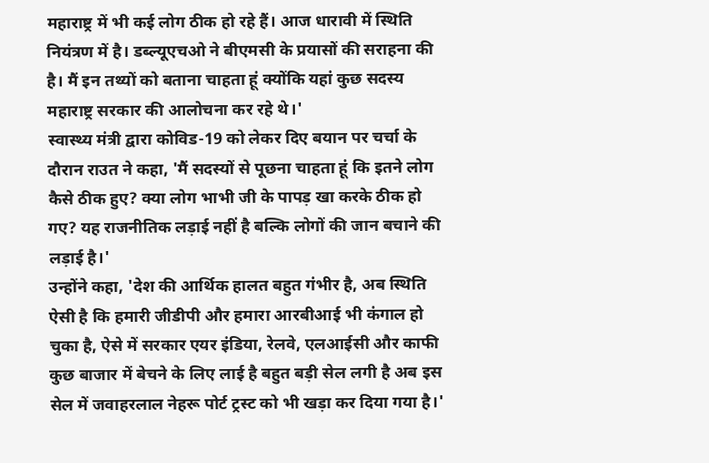महाराष्ट्र में भी कई लोग ठीक हो रहे हैं। आज धारावी में स्थिति नियंत्रण में है। डब्ल्यूएचओ ने बीएमसी के प्रयासों की सराहना की है। मैं इन तथ्यों को बताना चाहता हूं क्योंकि यहां कुछ सदस्य महाराष्ट्र सरकार की आलोचना कर रहे थे।'
स्वास्थ्य मंत्री द्वारा कोविड-19 को लेकर दिए बयान पर चर्चा के दौरान राउत ने कहा, 'मैं सदस्यों से पूछना चाहता हूं कि इतने लोग कैसे ठीक हुए? क्या लोग भाभी जी के पापड़ खा करके ठीक हो गए? यह राजनीतिक लड़ाई नहीं है बल्कि लोगों की जान बचाने की लड़ाई है।'
उन्होंने कहा, 'देश की आर्थिक हालत बहुत गंभीर है, अब स्थिति ऐसी है कि हमारी जीडीपी और हमारा आरबीआई भी कंगाल हो चुका है, ऐसे में सरकार एयर इंडिया, रेलवे, एलआईसी और काफी कुछ बाजार में बेचने के लिए लाई है बहुत बड़ी सेल लगी है अब इस सेल में जवाहरलाल नेहरू पोर्ट ट्रस्ट को भी खड़ा कर दिया गया है।'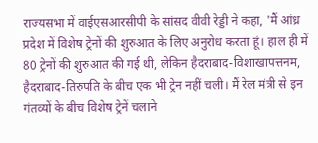राज्यसभा में वाईएसआरसीपी के सांसद वीवी रेड्डी ने कहा, 'मैं आंध्र प्रदेश में विशेष ट्रेनों की शुरुआत के लिए अनुरोध करता हूं। हाल ही में 80 ट्रेनों की शुरुआत की गई थी, लेकिन हैदराबाद-विशाखापत्तनम, हैदराबाद-तिरुपति के बीच एक भी ट्रेन नहीं चली। मैं रेल मंत्री से इन गंतव्यों के बीच विशेष ट्रेनें चलाने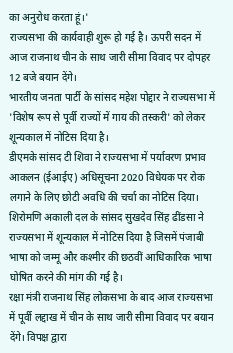का अनुरोध करता हूं।'
राज्यसभा की कार्यवाही शुरू हो गई है। ऊपरी सदन में आज राजनाथ चीन के साथ जारी सीमा विवाद पर दोपहर 12 बजे बयान देंगे।
भारतीय जनता पार्टी के सांसद महेश पोद्दार ने राज्यसभा में 'विशेष रूप से पूर्वी राज्यों में गाय की तस्करी' को लेकर शून्यकाल में नोटिस दिया है।
डीएमके सांसद टी शिवा ने राज्यसभा में पर्यावरण प्रभाव आकलन (ईआईए) अधिसूचना 2020 विधेयक पर रोक लगाने के लिए छोटी अवधि की चर्चा का नोटिस दिया।
शिरोमणि अकाली दल के सांसद सुखदेव सिंह ढींडसा ने राज्यसभा में शून्यकाल में नोटिस दिया है जिसमें पंजाबी भाषा को जम्मू और कश्मीर की छठवीं आधिकारिक भाषा घोषित करने की मांग की गई है।
रक्षा मंत्री राजनाथ सिंह लोकसभा के बाद आज राज्यसभा में पूर्वी लद्दाख में चीन के साथ जारी सीमा विवाद पर बयान देंगे। विपक्ष द्वारा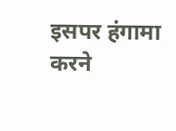इसपर हंगामा करने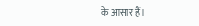के आसार हैं।